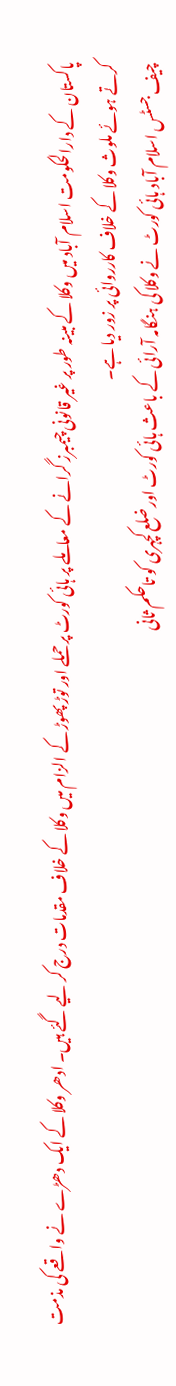پاکستان کے دارالحکومت اسلام آباد میں وکلا کے مبینہ طور پر غیر قانونی چیمبرز گرانے کے معاملے پر ہائی کورٹ پر حملے اور توڑ پھوڑ کے الزام میں وکلا کے خلاف مقدمات درج کر لیے گئے ہیں۔ ادھر وکلا کے ایک دھڑے نے واقعے کی مذمت کرتے ہوئے ملوث وکلا کے خلاف کارروائی پر زور دیا ہے۔
چیف جسٹس اسلام آباد ہائی کورٹ نے وکلا کی ہنگامہ آرائی کے باعث ہائی کورٹ اور ضلع کچہری کو تاحکم ثانی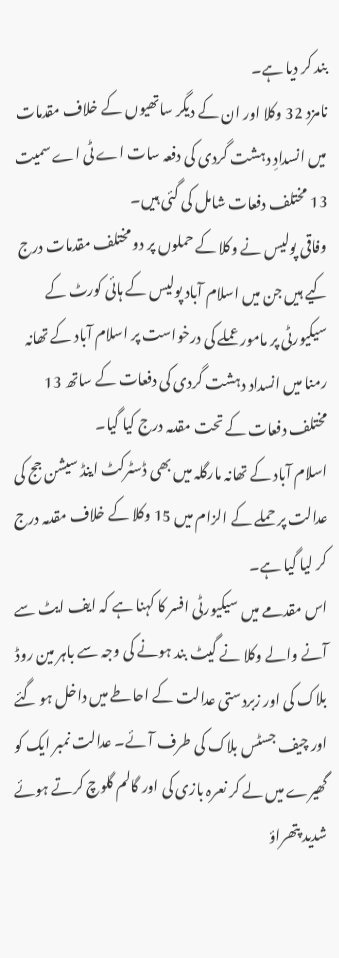بند کر دیا ہے۔
نامزد 32 وکلا اور ان کے دیگر ساتھیوں کے خلاف مقدمات میں انسدادِ دہشت گردی کی دفعہ سات اے ٹی اے سمیت 13 مختلف دفعات شامل کی گئی ہیں۔
وفاقی پولیس نے وکلا کے حملوں پر دو مختلف مقدمات درج کیے ہیں جن میں اسلام آباد پولیس کے ہائی کورٹ کے سیکیورٹی پر مامور عملے کی درخواست پر اسلام آباد کے تھانہ رمنا میں انسداد دہشت گردی کی دفعات کے ساتھ 13 مختلف دفعات کے تحت مقدمہ درج کیا گیا۔
اسلام آباد کے تھانہ مارگلہ میں بھی ڈسٹرکٹ اینڈ سیشن جج کی عدالت پر حملے کے الزام میں 15 وکلا کے خلاف مقدمہ درج کر لیا گیا ہے۔
اس مقدمے میں سیکیورٹی افسر کا کہنا ہے کہ ایف ایٹ سے آنے والے وکلا نے گیٹ بند ہونے کی وجہ سے باہر مین روڈ بلاک کی اور زبردستی عدالت کے احاطے میں داخل ہو گئے اور چیف جسٹس بلاک کی طرف آئے۔ عدالت نمبر ایک کو گھیرے میں لے کر نعرہ بازی کی اور گالم گلوچ کرتے ہوئے شدید پتھراؤ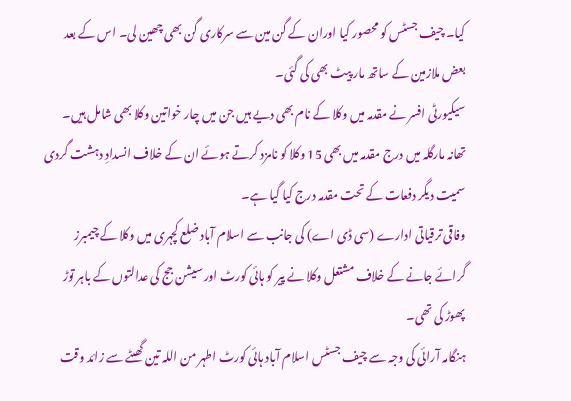کیا۔ چیف جسٹس کو محصور کیا اوران کے گن مین سے سرکاری گن بھی چھین لی۔ اس کے بعد بعض ملازمین کے ساتھ مار پیٹ بھی کی گئی۔
سیکیورٹی افسر نے مقدمہ میں وکلا کے نام بھی دیے ہیں جن میں چار خواتین وکلا بھی شامل ہیں۔
تھانہ مارگلہ میں درج مقدمہ میں بھی 15 وکلا کو نامزد کرتے ہوئے ان کے خلاف انسدادِ دہشت گردی سمیت دیگر دفعات کے تحت مقدمہ درج کیا گیا ہے۔
وفاقی ترقیاتی ادارے (سی ڈی اے) کی جانب سے اسلام آباد ضلع کچہری میں وکلا کے چیمبرز گرائے جانے کے خلاف مشتعل وکلا نے پیر کو ہائی کورٹ اور سیشن جج کی عدالتوں کے باہر توڑ پھوڑ کی تھی۔
ہنگامہ آرائی کی وجہ سے چیف جسٹس اسلام آباد ہائی کورٹ اطہر من اللہ تین گھںٹے سے زائد وقت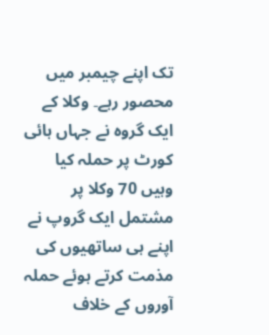تک اپنے چیمبر میں محصور رہے۔ وکلا کے ایک گروہ نے جہاں ہائی کورٹ پر حملہ کیا وہیں 70 وکلا پر مشتمل ایک گروپ نے اپنے ہی ساتھیوں کی مذمت کرتے ہوئے حملہ آوروں کے خلاف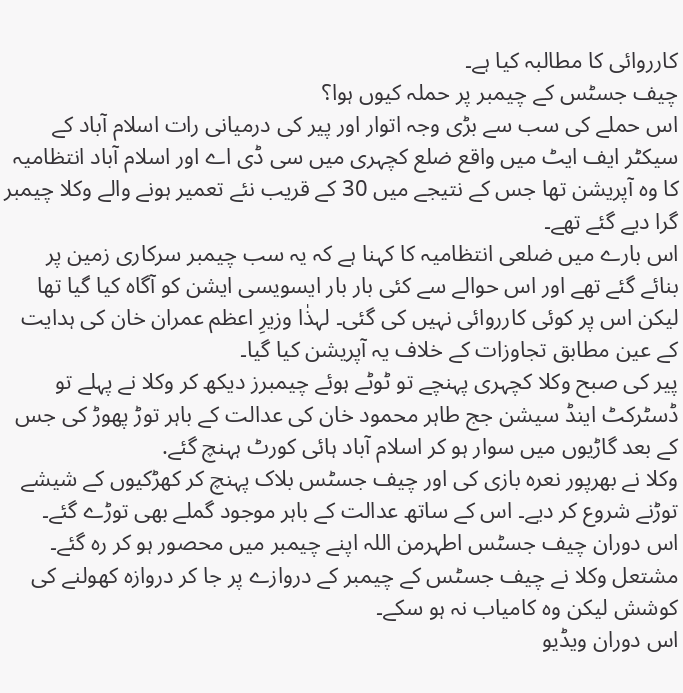کارروائی کا مطالبہ کیا ہے۔
چیف جسٹس کے چیمبر پر حملہ کیوں ہوا؟
اس حملے کی سب سے بڑی وجہ اتوار اور پیر کی درمیانی رات اسلام آباد کے سیکٹر ایف ایٹ میں واقع ضلع کچہری میں سی ڈی اے اور اسلام آباد انتظامیہ کا وہ آپریشن تھا جس کے نتیجے میں 30 کے قریب نئے تعمیر ہونے والے وکلا چیمبر گرا دیے گئے تھے۔
اس بارے میں ضلعی انتظامیہ کا کہنا ہے کہ یہ سب چیمبر سرکاری زمین پر بنائے گئے تھے اور اس حوالے سے کئی بار بار ایسویسی ایشن کو آگاہ کیا گیا تھا لیکن اس پر کوئی کارروائی نہیں کی گئی۔ لہذٰا وزیرِ اعظم عمران خان کی ہدایت کے عین مطابق تجاوزات کے خلاف یہ آپریشن کیا گیا۔
پیر کی صبح وکلا کچہری پہنچے تو ٹوٹے ہوئے چیمبرز دیکھ کر وکلا نے پہلے تو ڈسٹرکٹ اینڈ سیشن جج طاہر محمود خان کی عدالت کے باہر توڑ پھوڑ کی جس کے بعد گاڑیوں میں سوار ہو کر اسلام آباد ہائی کورٹ ہہنچ گئے.
وکلا نے بھرپور نعرہ بازی کی اور چیف جسٹس بلاک پہنچ کر کھڑکیوں کے شیشے توڑنے شروع کر دیے۔ اس کے ساتھ عدالت کے باہر موجود گملے بھی توڑے گئے۔
اس دوران چیف جسٹس اطہرمن اللہ اپنے چیمبر میں محصور ہو کر رہ گئے۔ مشتعل وکلا نے چیف جسٹس کے چیمبر کے دروازے پر جا کر دروازہ کھولنے کی کوشش لیکن وہ کامیاب نہ ہو سکے۔
اس دوران ویڈیو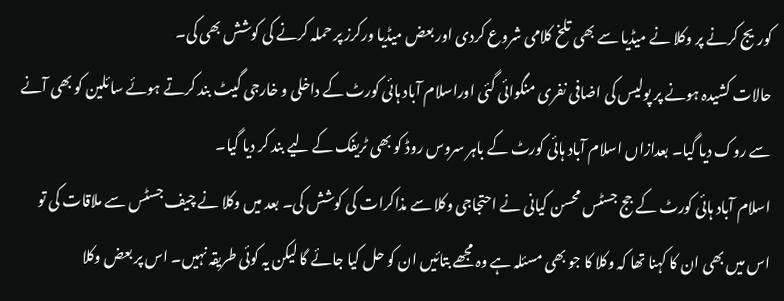کوریج کرنے پر وکلا نے میڈیا سے بھی تلخ کلامی شروع کردی اور بعض میڈیا ورکرز پر حملہ کرنے کی کوشش بھی کی۔
حالات کشیدہ ہونے پر پولیس کی اضافی نفری منگوائی گئی اوراسلام آباد ہائی کورٹ کے داخلی و خارجی گیٹ بند کرتے ہوئے سائلین کو بھی آنے سے روک دیا گیا۔ بعدازاں اسلام آباد ہائی کورٹ کے باہر سروس روڈ کو بھی ٹریفک کے لیے بند کر دیا گیا۔
اسلام آباد ہائی کورٹ کے جج جسٹس محسن کیانی نے احتجاجی وکلا سے مذاکرات کی کوشش کی۔ بعد میں وکلا نے چیف جسٹس سے ملاقات کی تو اس میں بھی ان کا کہنا تھا کہ وکلا کا جو بھی مسئلہ ہے وہ مجھے بتائیں ان کو حل کیا جائے گا لیکن یہ کوئی طریقہ نہیں۔ اس پر بعض وکلا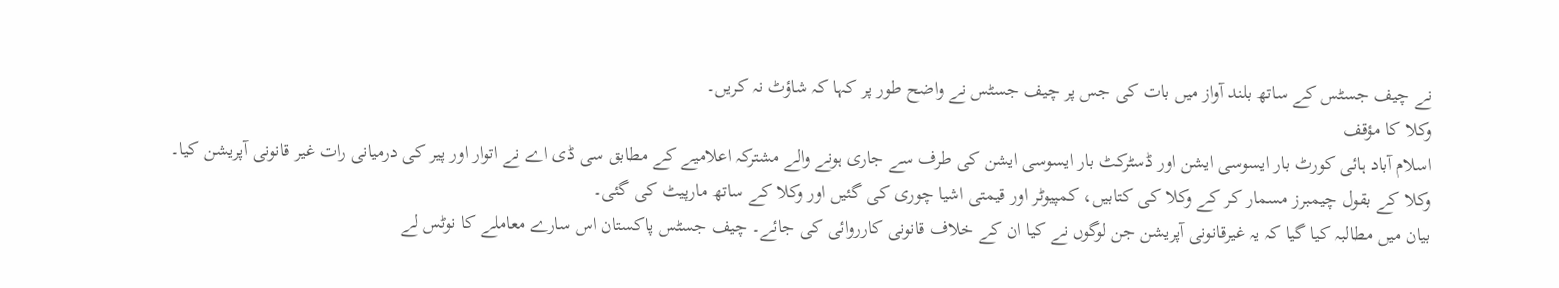نے چیف جسٹس کے ساتھ بلند آواز میں بات کی جس پر چیف جسٹس نے واضح طور پر کہا کہ شاؤٹ نہ کریں۔
وکلا کا مؤقف
اسلام آباد ہائی کورٹ بار ایسوسی ایشن اور ڈسٹرکٹ بار ایسوسی ایشن کی طرف سے جاری ہونے والے مشترکہ اعلامیے کے مطابق سی ڈی اے نے اتوار اور پیر کی درمیانی رات غیر قانونی آپریشن کیا۔
وکلا کے بقول چیمبرز مسمار کر کے وکلا کی کتابیں، کمپیوٹر اور قیمتی اشیا چوری کی گئیں اور وکلا کے ساتھ مارپیٹ کی گئی۔
بیان میں مطالبہ کیا گیا کہ یہ غیرقانونی آپریشن جن لوگوں نے کیا ان کے خلاف قانونی کارروائی کی جائے۔ چیف جسٹس پاکستان اس سارے معاملے کا نوٹس لے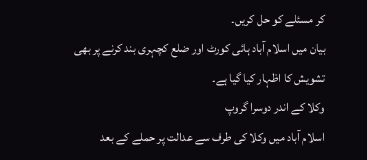کر مسئلے کو حل کریں۔
بیان میں اسلام آباد ہائی کورٹ اور ضلع کچہری بند کرنے پر بھی تشویش کا اظہار کیا گیا ہے۔
وکلا کے اندر دوسرا گروپ
اسلام آباد میں وکلا کی طرف سے عدالت پر حملے کے بعد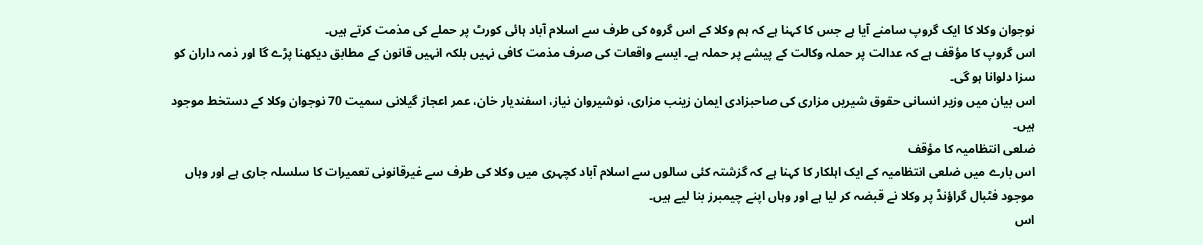نوجوان وکلا کا ایک گروپ سامنے آیا ہے جس کا کہنا ہے کہ ہم وکلا کے اس گروہ کی طرف سے اسلام آباد ہائی کورٹ پر حملے کی مذمت کرتے ہیں۔
اس گروپ کا مؤقف ہے کہ عدالت پر حملہ وکالت کے پیشے پر حملہ ہے۔ ایسے واقعات کی صرف مذمت کافی نہیں بلکہ انہیں قانون کے مطابق دیکھنا پڑے گا اور ذمہ داران کو سزا دلوانا ہو گی۔
اس بیان میں وزیر انسانی حقوق شیریں مزاری کی صاحبزادی ایمان زینب مزاری، نوشیروان نیاز، اسفندیار خان، عمر اعجاز گیلانی سمیت 70 نوجوان وکلا کے دستخط موجود ہیں۔
ضلعی انتظامیہ کا مؤقف
اس بارے میں ضلعی انتظامیہ کے ایک اہلکار کا کہنا ہے کہ گزشتہ کئی سالوں سے اسلام آباد کچہری میں وکلا کی طرف سے غیرقانونی تعمیرات کا سلسلہ جاری ہے اور وہاں موجود فٹبال گراؤنڈ پر وکلا نے قبضہ کر لیا ہے اور وہاں اپنے چیمبرز بنا لیے ہیں۔
اس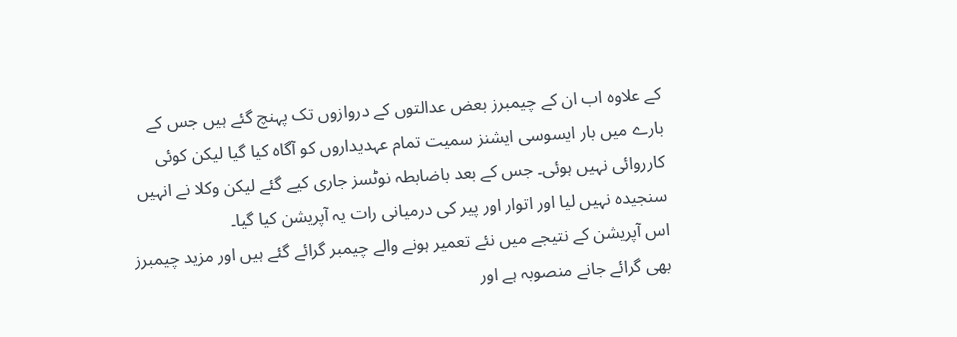کے علاوہ اب ان کے چیمبرز بعض عدالتوں کے دروازوں تک پہنچ گئے ہیں جس کے بارے میں بار ایسوسی ایشنز سمیت تمام عہدیداروں کو آگاہ کیا گیا لیکن کوئی کارروائی نہیں ہوئی۔ جس کے بعد باضابطہ نوٹسز جاری کیے گئے لیکن وکلا نے انہیں سنجیدہ نہیں لیا اور اتوار اور پیر کی درمیانی رات یہ آپریشن کیا گیا۔
اس آپریشن کے نتیجے میں نئے تعمیر ہونے والے چیمبر گرائے گئے ہیں اور مزید چیمبرز بھی گرائے جانے منصوبہ ہے اور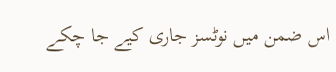اس ضمن میں نوٹسز جاری کیے جا چکے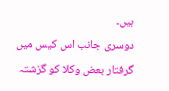ہیں۔
دوسری جانب اس کیس میں گرفتار بعض وکلا کو گزشتہ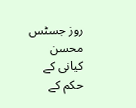روز جسٹس محسن کیانی کے حکم کے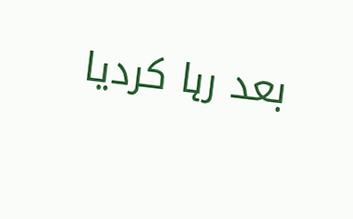بعد رہا کردیا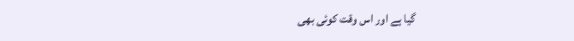گیا ہے اور اس وقت کوئی بھی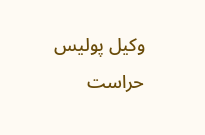وکیل پولیس حراست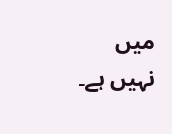میں نہیں ہے۔